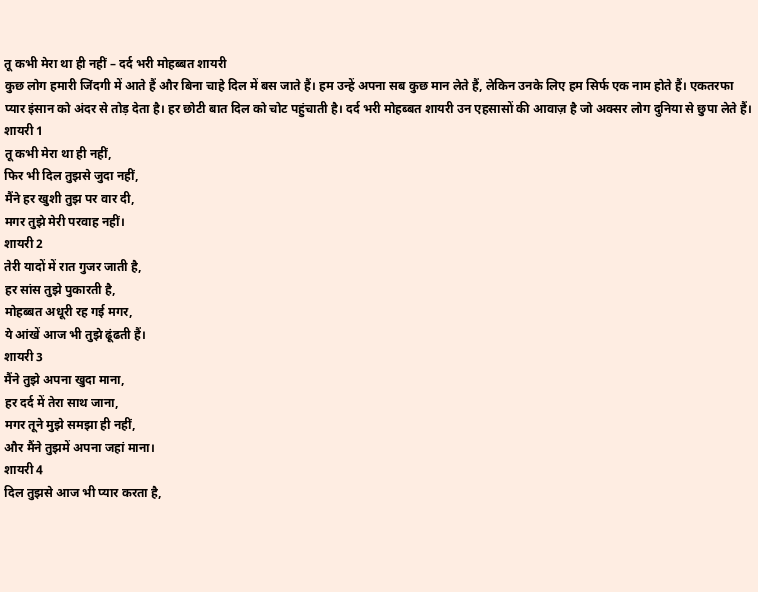तू कभी मेरा था ही नहीं – दर्द भरी मोहब्बत शायरी
कुछ लोग हमारी जिंदगी में आते हैं और बिना चाहे दिल में बस जाते हैं। हम उन्हें अपना सब कुछ मान लेते हैं, लेकिन उनके लिए हम सिर्फ एक नाम होते हैं। एकतरफा प्यार इंसान को अंदर से तोड़ देता है। हर छोटी बात दिल को चोट पहुंचाती है। दर्द भरी मोहब्बत शायरी उन एहसासों की आवाज़ है जो अक्सर लोग दुनिया से छुपा लेते हैं।
शायरी 1
तू कभी मेरा था ही नहीं,
फिर भी दिल तुझसे जुदा नहीं,
मैंने हर खुशी तुझ पर वार दी,
मगर तुझे मेरी परवाह नहीं।
शायरी 2
तेरी यादों में रात गुजर जाती है,
हर सांस तुझे पुकारती है,
मोहब्बत अधूरी रह गई मगर,
ये आंखें आज भी तुझे ढूंढती हैं।
शायरी 3
मैंने तुझे अपना खुदा माना,
हर दर्द में तेरा साथ जाना,
मगर तूने मुझे समझा ही नहीं,
और मैंने तुझमें अपना जहां माना।
शायरी 4
दिल तुझसे आज भी प्यार करता है,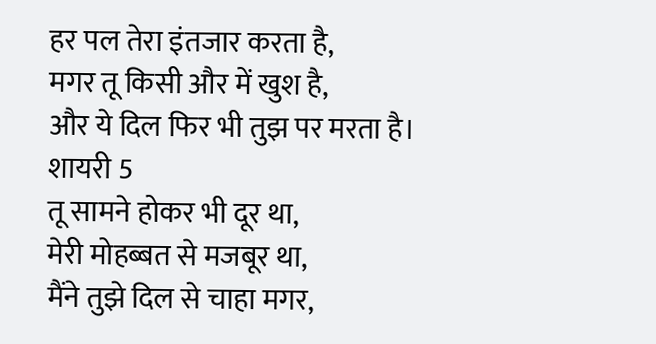हर पल तेरा इंतजार करता है,
मगर तू किसी और में खुश है,
और ये दिल फिर भी तुझ पर मरता है।
शायरी 5
तू सामने होकर भी दूर था,
मेरी मोहब्बत से मजबूर था,
मैंने तुझे दिल से चाहा मगर,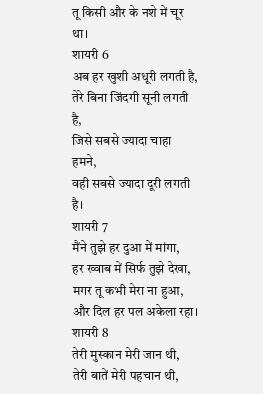तू किसी और के नशे में चूर था।
शायरी 6
अब हर खुशी अधूरी लगती है,
तेरे बिना जिंदगी सूनी लगती है,
जिसे सबसे ज्यादा चाहा हमने,
वही सबसे ज्यादा दूरी लगती है।
शायरी 7
मैंने तुझे हर दुआ में मांगा,
हर ख्वाब में सिर्फ तुझे देखा,
मगर तू कभी मेरा ना हुआ,
और दिल हर पल अकेला रहा।
शायरी 8
तेरी मुस्कान मेरी जान थी,
तेरी बातें मेरी पहचान थी,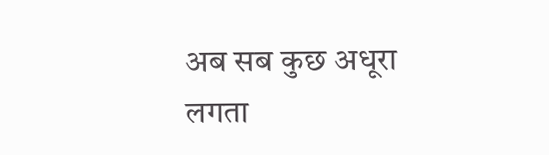अब सब कुछ अधूरा लगता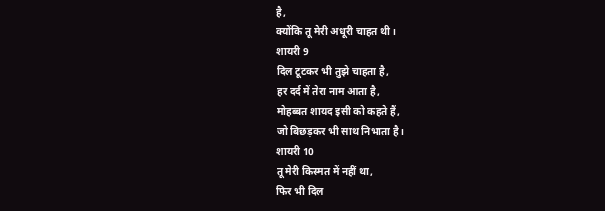है,
क्योंकि तू मेरी अधूरी चाहत थी।
शायरी 9
दिल टूटकर भी तुझे चाहता है,
हर दर्द में तेरा नाम आता है,
मोहब्बत शायद इसी को कहते हैं,
जो बिछड़कर भी साथ निभाता है।
शायरी 10
तू मेरी किस्मत में नहीं था,
फिर भी दिल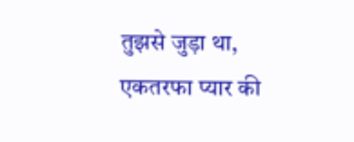तुझसे जुड़ा था,
एकतरफा प्यार की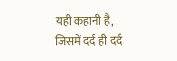यही कहानी है,
जिसमें दर्द ही दर्द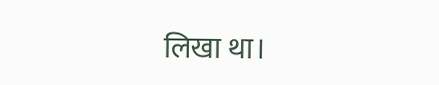लिखा था।